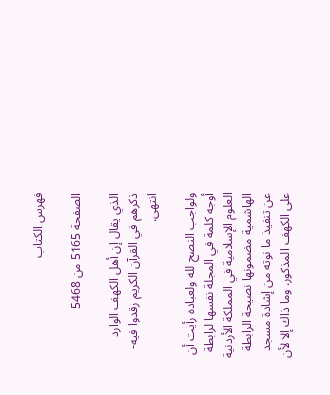فهرس الكتاب

الصفحة 5165 من 5468

الذي يقال إن أهل الكهف الوارد ذكرهم في القرآن الكريم رقدوا فيه- انتهى.

ولواجب النصح لله ولعباده رأيت أن أوجه كلمة في المجلة نفسها لرابطة العلوم الإسلامية في المملكة الأردنية الهاشمية مضمونها نصيحة الرابطة عن تنفيذ ما نوته من إشادة مسجد على الكهف المذكور. وما ذاك إلا لأن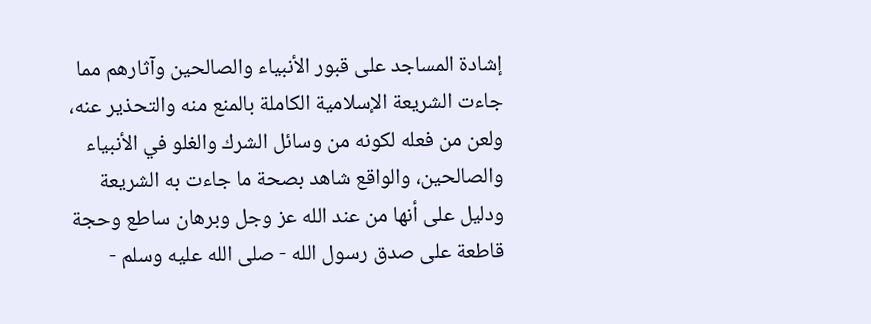إشادة المساجد على قبور الأنبياء والصالحين وآثارهم مما جاءت الشريعة الإسلامية الكاملة بالمنع منه والتحذير عنه، ولعن من فعله لكونه من وسائل الشرك والغلو في الأنبياء والصالحين، والواقع شاهد بصحة ما جاءت به الشريعة ودليل على أنها من عند الله عز وجل وبرهان ساطع وحجة قاطعة على صدق رسول الله - صلى الله عليه وسلم -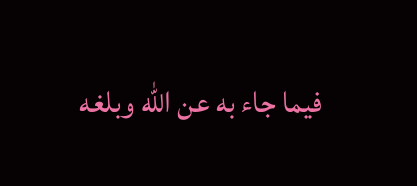فيما جاء به عن الله وبلغه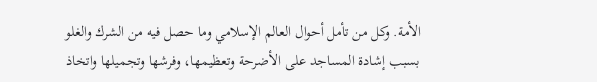الأمة. وكل من تأمل أحوال العالم الإسلامي وما حصل فيه من الشرك والغلو بسبب إشادة المساجد على الأضرحة وتعظيمها، وفرشها وتجميلها واتخاذ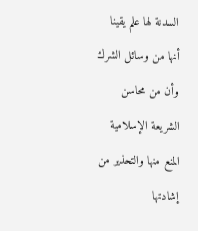السدنة لها علم يقينا أنها من وسائل الشرك وأن من محاسن الشريعة الإسلامية المنع منها والتحذير من إشادتها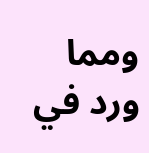ومما ورد في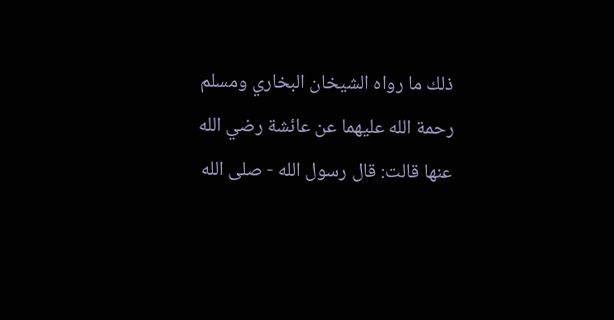ذلك ما رواه الشيخان البخاري ومسلم رحمة الله عليهما عن عائشة رضي الله عنها قالت: قال رسول الله - صلى الله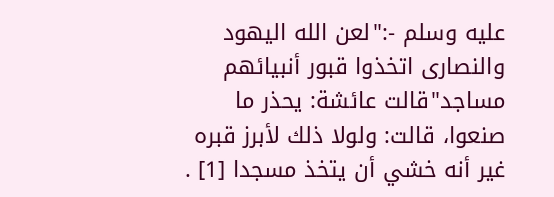عليه وسلم -:"لعن الله اليهود والنصارى اتخذوا قبور أنبيائهم مساجد"قالت عائشة: يحذر ما صنعوا، قالت: ولولا ذلك لأبرز قبره غير أنه خشي أن يتخذ مسجدا [1] .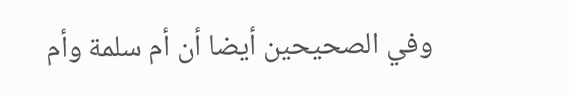وفي الصحيحين أيضا أن أم سلمة وأم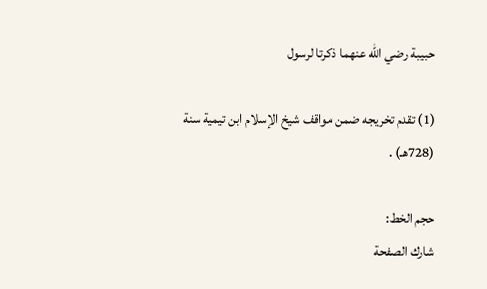حبيبة رضي الله عنهما ذكرتا لرسول

(1) تقدم تخريجه ضمن مواقف شيخ الإسلام ابن تيمية سنة (728هـ) .

حجم الخط:
شارك الصفحة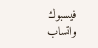فيسبوك واتساب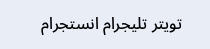تويتر تليجرام انستجرام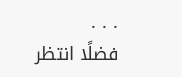. . .
فضلًا انتظر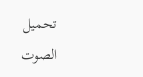تحميل الصوت